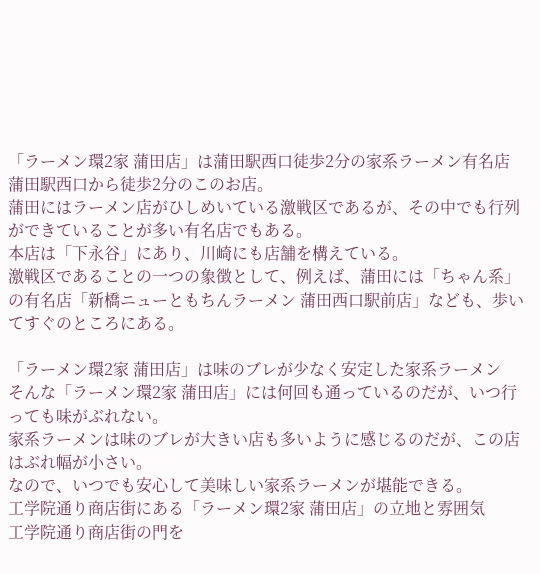「ラーメン環2家 蒲田店」は蒲田駅西口徒歩2分の家系ラーメン有名店
蒲田駅西口から徒歩2分のこのお店。
蒲田にはラーメン店がひしめいている激戦区であるが、その中でも行列ができていることが多い有名店でもある。
本店は「下永谷」にあり、川崎にも店舗を構えている。
激戦区であることの一つの象徴として、例えば、蒲田には「ちゃん系」の有名店「新橋ニューともちんラーメン 蒲田西口駅前店」なども、歩いてすぐのところにある。

「ラーメン環2家 蒲田店」は味のブレが少なく安定した家系ラーメン
そんな「ラーメン環2家 蒲田店」には何回も通っているのだが、いつ行っても味がぶれない。
家系ラーメンは味のブレが大きい店も多いように感じるのだが、この店はぶれ幅が小さい。
なので、いつでも安心して美味しい家系ラーメンが堪能できる。
工学院通り商店街にある「ラーメン環2家 蒲田店」の立地と雰囲気
工学院通り商店街の門を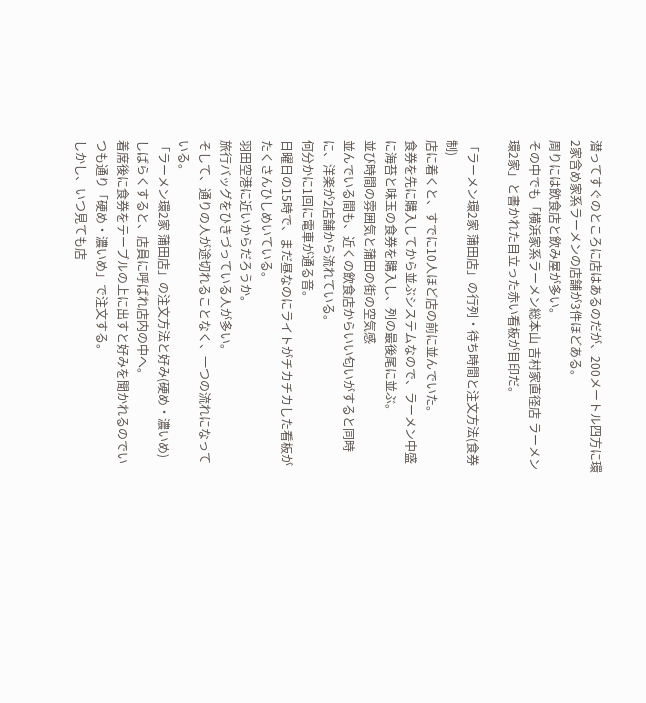潜ってすぐのところに店はあるのだが、200メートル四方に環2家含め家系ラーメンの店舗が3件ほどある。
周りには飲食店と飲み屋が多い。
その中でも「横浜家系ラーメン総本山 吉村家直径店 ラーメン環2家」と書かれた目立った赤い看板が目印だ。

「ラーメン環2家 蒲田店」の行列・待ち時間と注文方法(食券制)
店に着くと、すでに10人ほど店の前に並んでいた。
食券を先に購入してから並ぶシステムなので、ラーメン中盛に海苔と味玉の食券を購入し、列の最後尾に並ぶ。
並び時間の雰囲気と蒲田の街の空気感
並んでいる間も、近くの飲食店からいい匂いがすると同時に、洋楽が2店舗から流れている。
何分かに1回に電車が通る音。
日曜日の15時で、まだ昼なのにライトがチカチカした看板がたくさんひしめいている。
羽田空港に近いからだろうか。
旅行バッグをひきづっている人が多い。
そして、通りの人が途切れることなく、一つの流れになっている。
「ラーメン環2家 蒲田店」の注文方法と好み(硬め・濃いめ)
しばらくすると、店員に呼ばれ店内の中へ。
着席後に食券をテーブルの上に出すと好みを聞かれるのでいつも通り「硬め・濃いめ」で注文する。
しかし、いつ見ても店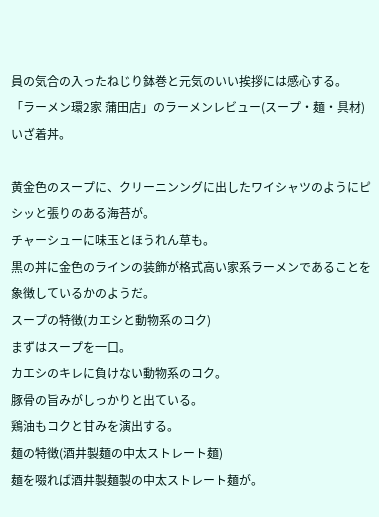員の気合の入ったねじり鉢巻と元気のいい挨拶には感心する。
「ラーメン環2家 蒲田店」のラーメンレビュー(スープ・麺・具材)
いざ着丼。

黄金色のスープに、クリーニンングに出したワイシャツのようにピシッと張りのある海苔が。
チャーシューに味玉とほうれん草も。
黒の丼に金色のラインの装飾が格式高い家系ラーメンであることを象徴しているかのようだ。
スープの特徴(カエシと動物系のコク)
まずはスープを一口。
カエシのキレに負けない動物系のコク。
豚骨の旨みがしっかりと出ている。
鶏油もコクと甘みを演出する。
麺の特徴(酒井製麺の中太ストレート麺)
麺を啜れば酒井製麺製の中太ストレート麺が。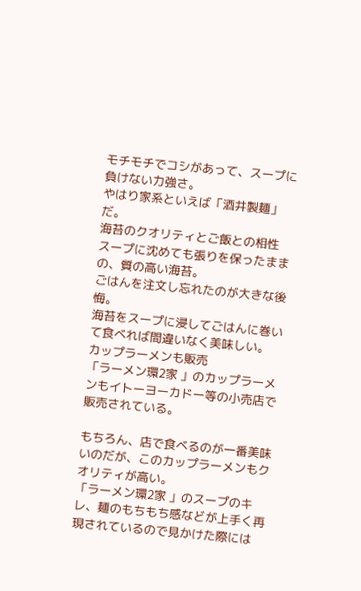モチモチでコシがあって、スープに負けない力強さ。
やはり家系といえば「酒井製麺」だ。
海苔のクオリティとご飯との相性
スープに沈めても張りを保ったままの、質の高い海苔。
ごはんを注文し忘れたのが大きな後悔。
海苔をスープに浸してごはんに巻いて食べれば間違いなく美味しい。
カップラーメンも販売
「ラーメン環2家 」のカップラーメンもイトーヨーカドー等の小売店で販売されている。

もちろん、店で食べるのが一番美味いのだが、このカップラーメンもクオリティが高い。
「ラーメン環2家 」のスープのキレ、麺のもちもち感などが上手く再現されているので見かけた際には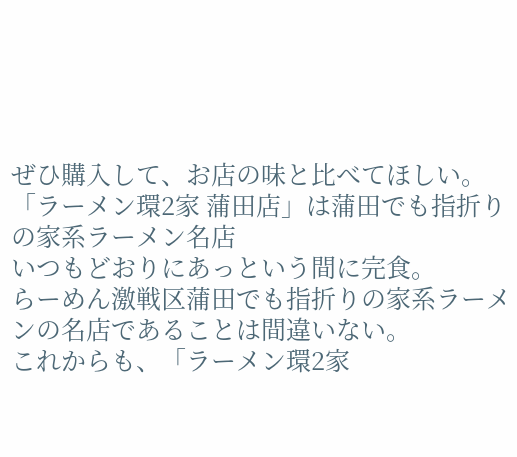ぜひ購入して、お店の味と比べてほしい。
「ラーメン環2家 蒲田店」は蒲田でも指折りの家系ラーメン名店
いつもどおりにあっという間に完食。
らーめん激戦区蒲田でも指折りの家系ラーメンの名店であることは間違いない。
これからも、「ラーメン環2家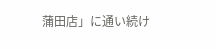蒲田店」に通い続け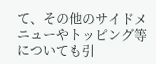て、その他のサイドメニューやトッピング等についても引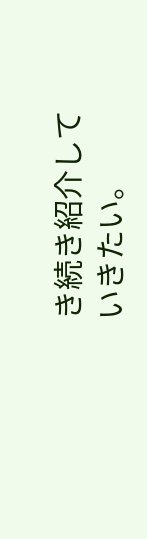き続き紹介していきたい。